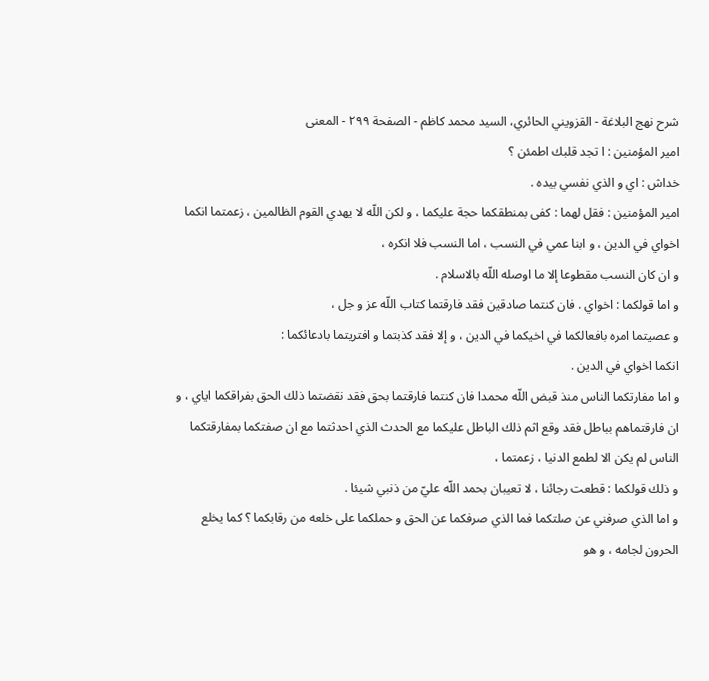شرح نهج البلاغة - القزويني الحائري، السيد محمد كاظم - الصفحة ٢٩٩ - المعنى
امير المؤمنين : ا تجد قلبك اطمئن ؟
خداش : اي و الذي نفسي بيده .
امير المؤمنين : فقل لهما : كفى بمنطقكما حجة عليكما ، و لكن اللّه لا يهدي القوم الظالمين ، زعمتما انكما اخواي في الدين ، و ابنا عمي في النسب ، اما النسب فلا انكره ،
و ان كان النسب مقطوعا إلا ما اوصله اللّه بالاسلام .
و اما قولكما : اخواي . فان كنتما صادقين فقد فارقتما كتاب اللّه عز و جل ،
و عصيتما امره بافعالكما في اخيكما في الدين ، و إلا فقد كذبتما و افتريتما بادعائكما :
انكما اخواي في الدين .
و اما مفارتكما الناس منذ قبض اللّه محمدا فان كنتما فارقتما بحق فقد نقضتما ذلك الحق بفراقكما اياي ، و ان فارقتماهم بباطل فقد وقع اثم ذلك الباطل عليكما مع الحدث الذي احدثتما مع ان صفتكما بمفارقتكما الناس لم يكن الا لطمع الدنيا ، زعمتما ،
و ذلك قولكما : قطعت رجائنا ، لا تعيبان بحمد اللّه عليّ من ذنبي شيئا .
و اما الذي صرفني عن صلتكما فما الذي صرفكما عن الحق و حملكما على خلعه من رقابكما ؟ كما يخلع الحرون لجامه ، و هو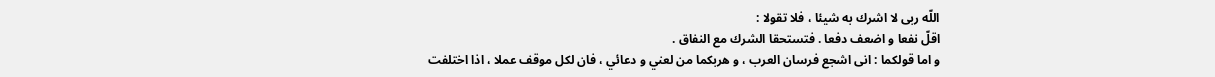اللّه ربى لا اشرك به شيئا ، فلا تقولا :
اقلّ نفعا و اضعف دفعا . فتستحقا الشرك مع النفاق .
و اما قولكما : انى اشجع فرسان العرب ، و هربكما من لعني و دعائي ، فان لكل موقف عملا ، اذا اختلفت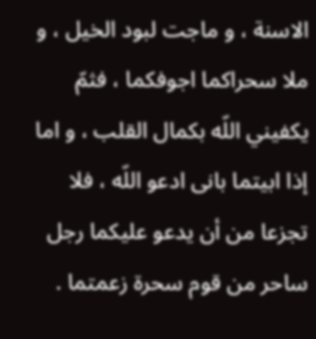الاسنة ، و ماجت لبود الخيل ، و ملا سحراكما اجوفكما ، فثمّ يكفيني اللّه بكمال القلب ، و اما إذا ابيتما بانى ادعو اللّه ، فلا تجزعا من أن يدعو عليكما رجل ساحر من قوم سحرة زعمتما .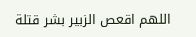اللهم اقعص الزبير بشر قتلة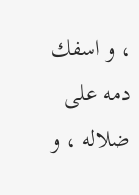، و اسفك دمه على ضلاله ، و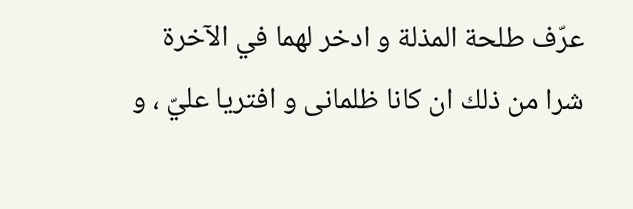عرّف طلحة المذلة و ادخر لهما في الآخرة شرا من ذلك ان كانا ظلمانى و افتريا عليّ ، و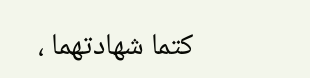كتما شهادتهما ،